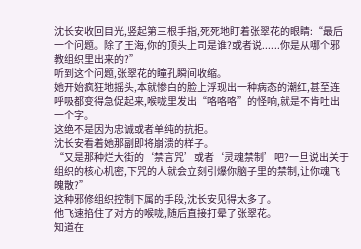沈长安收回目光,竖起第三根手指,死死地盯着张翠花的眼睛:“最后一个问题。除了王海,你的顶头上司是谁?或者说......你是从哪个邪教组织里出来的?”
听到这个问题,张翠花的瞳孔瞬间收缩。
她开始疯狂地摇头,本就惨白的脸上浮现出一种病态的潮红,甚至连呼吸都变得急促起来,喉咙里发出“咯咯咯”的怪响,就是不肯吐出一个字。
这绝不是因为忠诚或者单纯的抗拒。
沈长安看着她那副即将崩溃的样子。
“又是那种烂大街的‘禁言咒’或者‘灵魂禁制’吧?一旦说出关于组织的核心机密,下咒的人就会立刻引爆你脑子里的禁制,让你魂飞魄散?”
这种邪修组织控制下属的手段,沈长安见得太多了。
他飞速掐住了对方的喉咙,随后直接打晕了张翠花。
知道在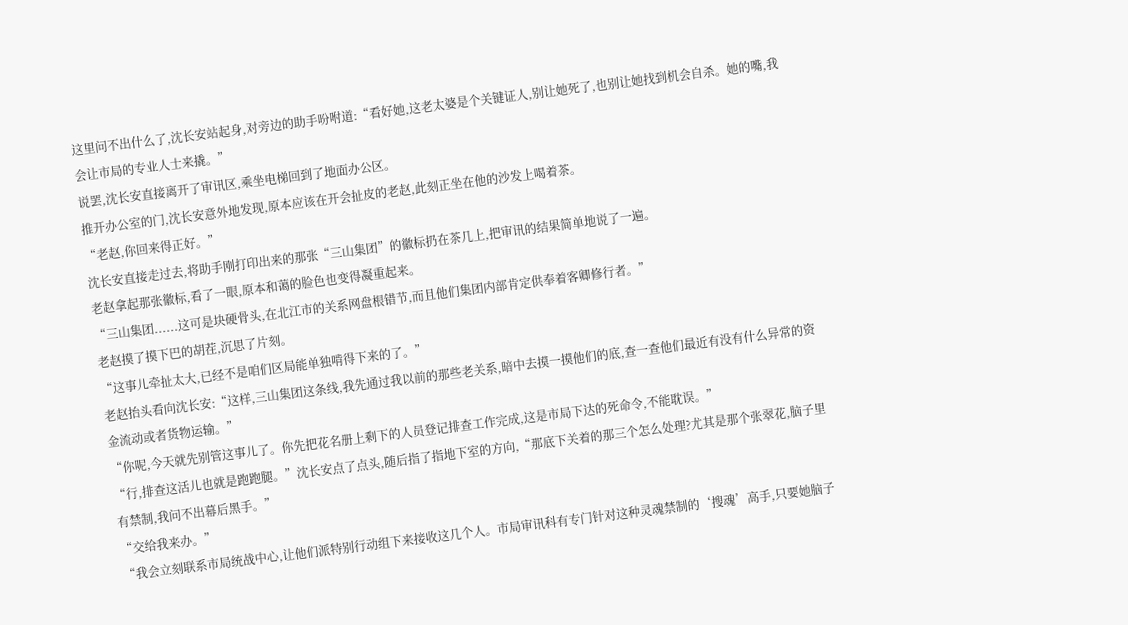这里问不出什么了,沈长安站起身,对旁边的助手吩咐道:“看好她,这老太婆是个关键证人,别让她死了,也别让她找到机会自杀。她的嘴,我会让市局的专业人士来撬。”
说罢,沈长安直接离开了审讯区,乘坐电梯回到了地面办公区。
推开办公室的门,沈长安意外地发现,原本应该在开会扯皮的老赵,此刻正坐在他的沙发上喝着茶。
“老赵,你回来得正好。”
沈长安直接走过去,将助手刚打印出来的那张“三山集团”的徽标扔在茶几上,把审讯的结果简单地说了一遍。
老赵拿起那张徽标,看了一眼,原本和蔼的脸色也变得凝重起来。
“三山集团......这可是块硬骨头,在北江市的关系网盘根错节,而且他们集团内部肯定供奉着客卿修行者。”
老赵摸了摸下巴的胡茬,沉思了片刻。
“这事儿牵扯太大,已经不是咱们区局能单独啃得下来的了。”
老赵抬头看向沈长安:“这样,三山集团这条线,我先通过我以前的那些老关系,暗中去摸一摸他们的底,查一查他们最近有没有什么异常的资金流动或者货物运输。”
“你呢,今天就先别管这事儿了。你先把花名册上剩下的人员登记排查工作完成,这是市局下达的死命令,不能耽误。”
“行,排查这活儿也就是跑跑腿。”沈长安点了点头,随后指了指地下室的方向,“那底下关着的那三个怎么处理?尤其是那个张翠花,脑子里有禁制,我问不出幕后黑手。”
“交给我来办。”
“我会立刻联系市局统战中心,让他们派特别行动组下来接收这几个人。市局审讯科有专门针对这种灵魂禁制的‘搜魂’高手,只要她脑子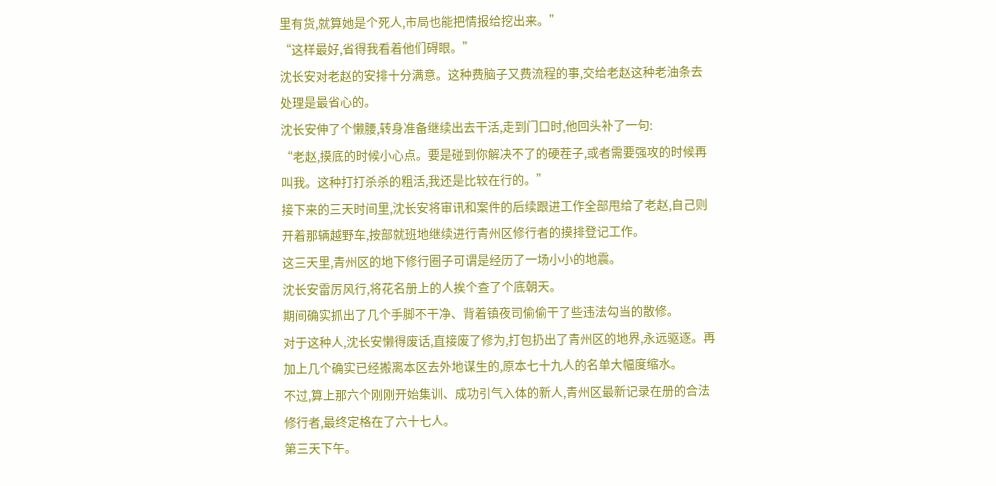里有货,就算她是个死人,市局也能把情报给挖出来。”
“这样最好,省得我看着他们碍眼。”
沈长安对老赵的安排十分满意。这种费脑子又费流程的事,交给老赵这种老油条去处理是最省心的。
沈长安伸了个懒腰,转身准备继续出去干活,走到门口时,他回头补了一句:
“老赵,摸底的时候小心点。要是碰到你解决不了的硬茬子,或者需要强攻的时候再叫我。这种打打杀杀的粗活,我还是比较在行的。”
接下来的三天时间里,沈长安将审讯和案件的后续跟进工作全部甩给了老赵,自己则开着那辆越野车,按部就班地继续进行青州区修行者的摸排登记工作。
这三天里,青州区的地下修行圈子可谓是经历了一场小小的地震。
沈长安雷厉风行,将花名册上的人挨个查了个底朝天。
期间确实抓出了几个手脚不干净、背着镇夜司偷偷干了些违法勾当的散修。
对于这种人,沈长安懒得废话,直接废了修为,打包扔出了青州区的地界,永远驱逐。再加上几个确实已经搬离本区去外地谋生的,原本七十九人的名单大幅度缩水。
不过,算上那六个刚刚开始集训、成功引气入体的新人,青州区最新记录在册的合法修行者,最终定格在了六十七人。
第三天下午。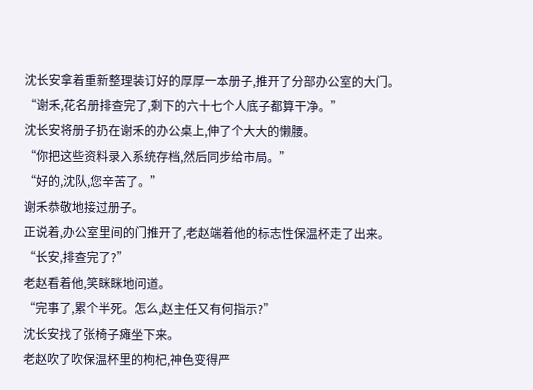沈长安拿着重新整理装订好的厚厚一本册子,推开了分部办公室的大门。
“谢禾,花名册排查完了,剩下的六十七个人底子都算干净。”
沈长安将册子扔在谢禾的办公桌上,伸了个大大的懒腰。
“你把这些资料录入系统存档,然后同步给市局。”
“好的,沈队,您辛苦了。”
谢禾恭敬地接过册子。
正说着,办公室里间的门推开了,老赵端着他的标志性保温杯走了出来。
“长安,排查完了?”
老赵看着他,笑眯眯地问道。
“完事了,累个半死。怎么,赵主任又有何指示?”
沈长安找了张椅子瘫坐下来。
老赵吹了吹保温杯里的枸杞,神色变得严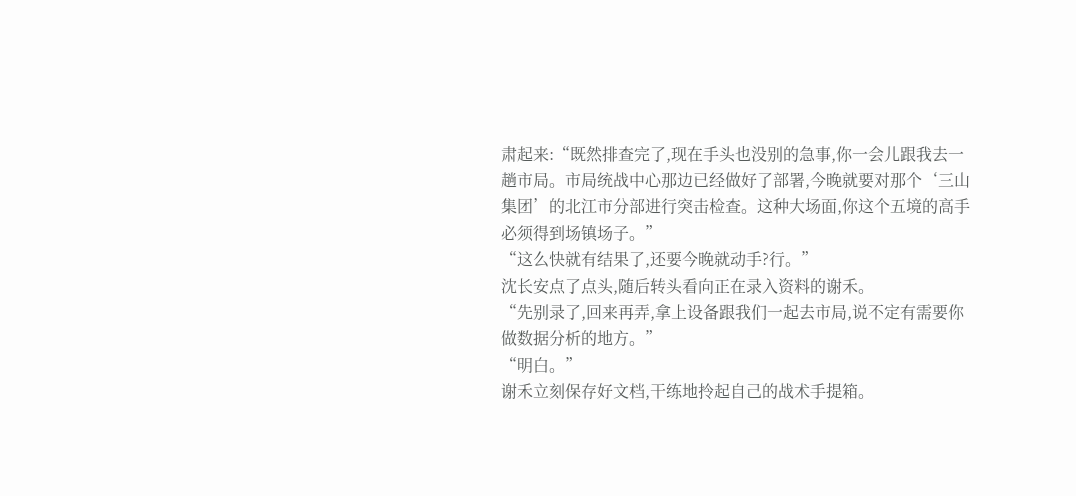肃起来:“既然排查完了,现在手头也没别的急事,你一会儿跟我去一趟市局。市局统战中心那边已经做好了部署,今晚就要对那个‘三山集团’的北江市分部进行突击检查。这种大场面,你这个五境的高手必须得到场镇场子。”
“这么快就有结果了,还要今晚就动手?行。”
沈长安点了点头,随后转头看向正在录入资料的谢禾。
“先别录了,回来再弄,拿上设备跟我们一起去市局,说不定有需要你做数据分析的地方。”
“明白。”
谢禾立刻保存好文档,干练地拎起自己的战术手提箱。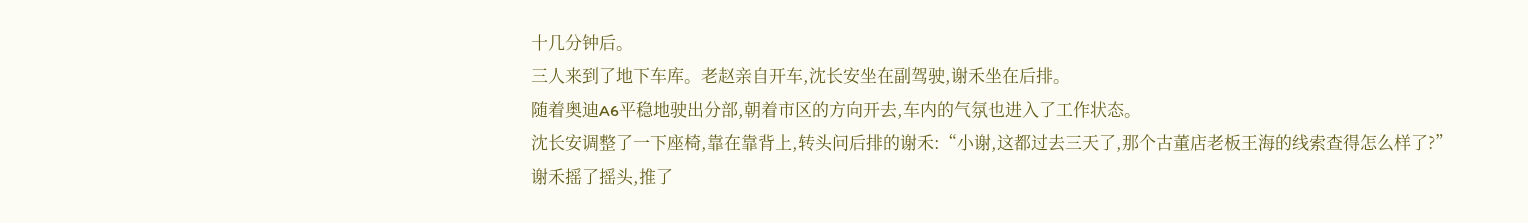十几分钟后。
三人来到了地下车库。老赵亲自开车,沈长安坐在副驾驶,谢禾坐在后排。
随着奥迪A6平稳地驶出分部,朝着市区的方向开去,车内的气氛也进入了工作状态。
沈长安调整了一下座椅,靠在靠背上,转头问后排的谢禾:“小谢,这都过去三天了,那个古董店老板王海的线索查得怎么样了?”
谢禾摇了摇头,推了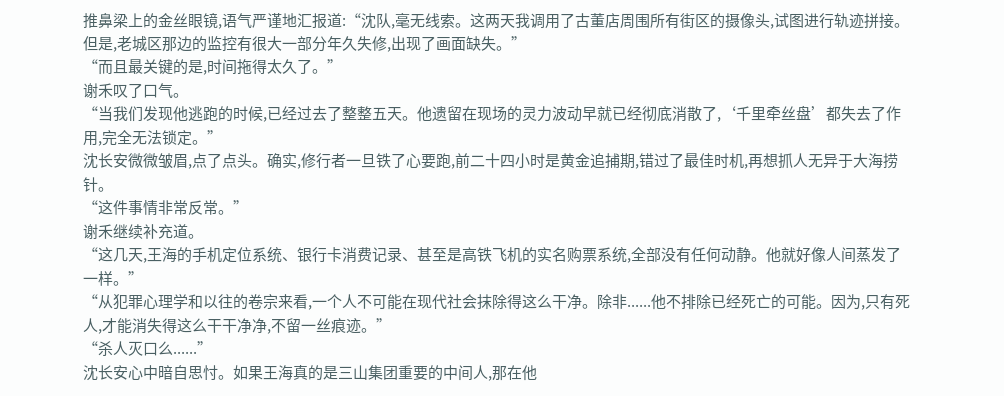推鼻梁上的金丝眼镜,语气严谨地汇报道:“沈队,毫无线索。这两天我调用了古董店周围所有街区的摄像头,试图进行轨迹拼接。但是,老城区那边的监控有很大一部分年久失修,出现了画面缺失。”
“而且最关键的是,时间拖得太久了。”
谢禾叹了口气。
“当我们发现他逃跑的时候,已经过去了整整五天。他遗留在现场的灵力波动早就已经彻底消散了,‘千里牵丝盘’都失去了作用,完全无法锁定。”
沈长安微微皱眉,点了点头。确实,修行者一旦铁了心要跑,前二十四小时是黄金追捕期,错过了最佳时机,再想抓人无异于大海捞针。
“这件事情非常反常。”
谢禾继续补充道。
“这几天,王海的手机定位系统、银行卡消费记录、甚至是高铁飞机的实名购票系统,全部没有任何动静。他就好像人间蒸发了一样。”
“从犯罪心理学和以往的卷宗来看,一个人不可能在现代社会抹除得这么干净。除非......他不排除已经死亡的可能。因为,只有死人,才能消失得这么干干净净,不留一丝痕迹。”
“杀人灭口么......”
沈长安心中暗自思忖。如果王海真的是三山集团重要的中间人,那在他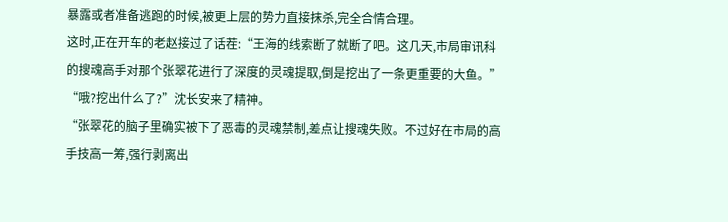暴露或者准备逃跑的时候,被更上层的势力直接抹杀,完全合情合理。
这时,正在开车的老赵接过了话茬:“王海的线索断了就断了吧。这几天,市局审讯科的搜魂高手对那个张翠花进行了深度的灵魂提取,倒是挖出了一条更重要的大鱼。”
“哦?挖出什么了?”沈长安来了精神。
“张翠花的脑子里确实被下了恶毒的灵魂禁制,差点让搜魂失败。不过好在市局的高手技高一筹,强行剥离出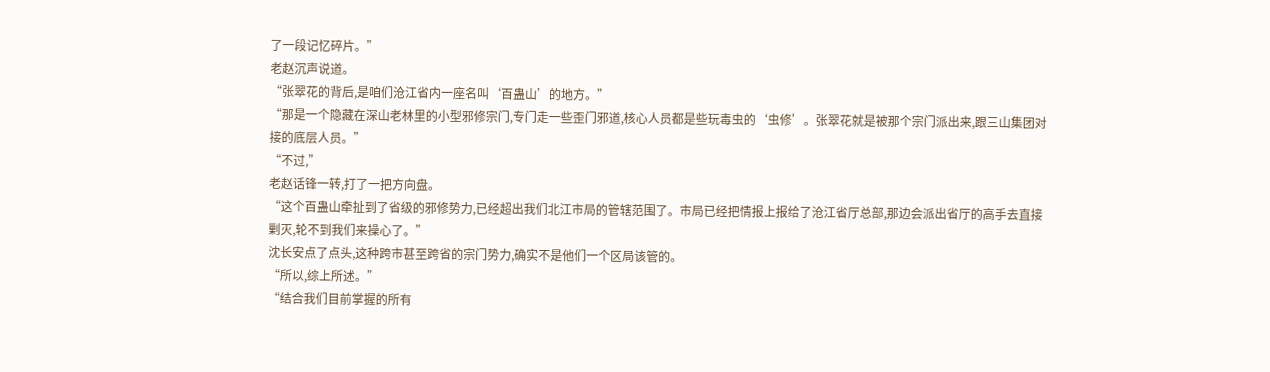了一段记忆碎片。”
老赵沉声说道。
“张翠花的背后,是咱们沧江省内一座名叫‘百蛊山’的地方。”
“那是一个隐藏在深山老林里的小型邪修宗门,专门走一些歪门邪道,核心人员都是些玩毒虫的‘虫修’。张翠花就是被那个宗门派出来,跟三山集团对接的底层人员。”
“不过,”
老赵话锋一转,打了一把方向盘。
“这个百蛊山牵扯到了省级的邪修势力,已经超出我们北江市局的管辖范围了。市局已经把情报上报给了沧江省厅总部,那边会派出省厅的高手去直接剿灭,轮不到我们来操心了。”
沈长安点了点头,这种跨市甚至跨省的宗门势力,确实不是他们一个区局该管的。
“所以,综上所述。”
“结合我们目前掌握的所有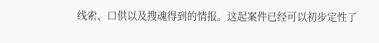线索、口供以及搜魂得到的情报。这起案件已经可以初步定性了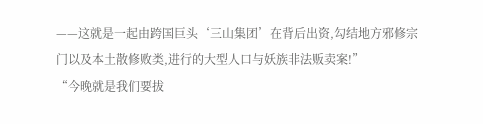——这就是一起由跨国巨头‘三山集团’在背后出资,勾结地方邪修宗门以及本土散修败类,进行的大型人口与妖族非法贩卖案!”
“今晚就是我们要拔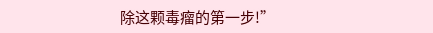除这颗毒瘤的第一步!”